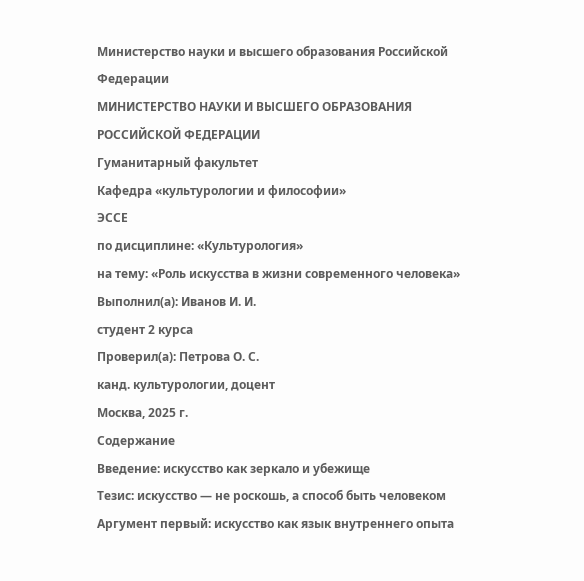Министерство науки и высшего образования Российской Федерации
МИНИСТЕРСТВО НАУКИ И ВЫСШЕГО ОБРАЗОВАНИЯ РОССИЙСКОЙ ФЕДЕРАЦИИ
Гуманитарный факультет
Кафедра «культурологии и философии»
ЭССЕ
по дисциплине: «Культурология»
на тему: «Роль искусства в жизни современного человека»
Выполнил(а): Иванов И. И.
студент 2 курса
Проверил(а): Петрова О. С.
канд. культурологии, доцент
Москва, 2025 г.
Содержание
Введение: искусство как зеркало и убежище
Тезис: искусство — не роскошь, а способ быть человеком
Аргумент первый: искусство как язык внутреннего опыта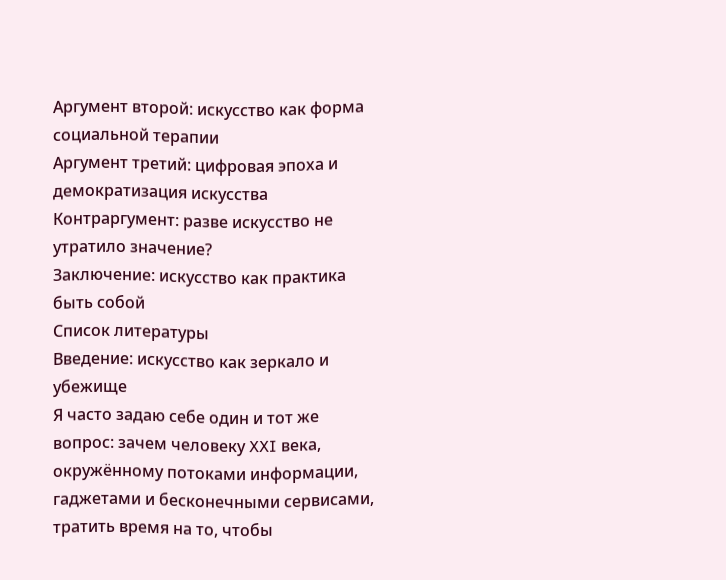Аргумент второй: искусство как форма социальной терапии
Аргумент третий: цифровая эпоха и демократизация искусства
Контраргумент: разве искусство не утратило значение?
Заключение: искусство как практика быть собой
Список литературы
Введение: искусство как зеркало и убежище
Я часто задаю себе один и тот же вопрос: зачем человеку XXI века, окружённому потоками информации, гаджетами и бесконечными сервисами, тратить время на то, чтобы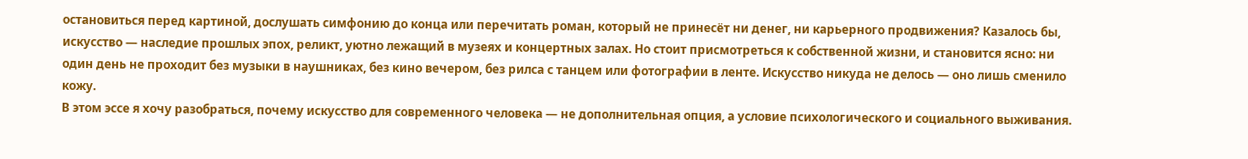остановиться перед картиной, дослушать симфонию до конца или перечитать роман, который не принесёт ни денег, ни карьерного продвижения? Казалось бы, искусство — наследие прошлых эпох, реликт, уютно лежащий в музеях и концертных залах. Но стоит присмотреться к собственной жизни, и становится ясно: ни один день не проходит без музыки в наушниках, без кино вечером, без рилса с танцем или фотографии в ленте. Искусство никуда не делось — оно лишь сменило кожу.
В этом эссе я хочу разобраться, почему искусство для современного человека — не дополнительная опция, а условие психологического и социального выживания.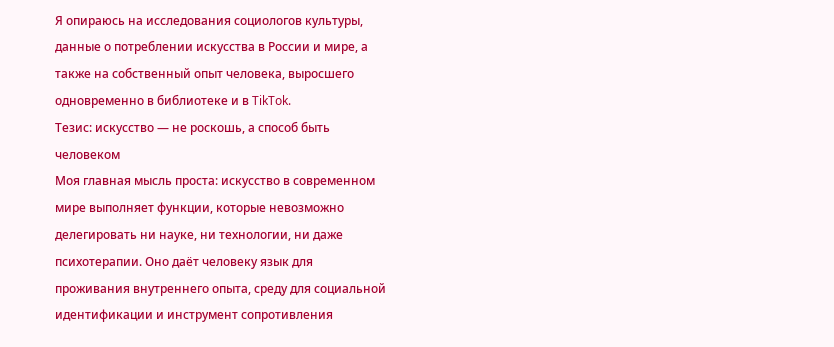Я опираюсь на исследования социологов культуры, данные о потреблении искусства в России и мире, а также на собственный опыт человека, выросшего одновременно в библиотеке и в TikTok.
Тезис: искусство — не роскошь, а способ быть человеком
Моя главная мысль проста: искусство в современном мире выполняет функции, которые невозможно делегировать ни науке, ни технологии, ни даже психотерапии. Оно даёт человеку язык для проживания внутреннего опыта, среду для социальной идентификации и инструмент сопротивления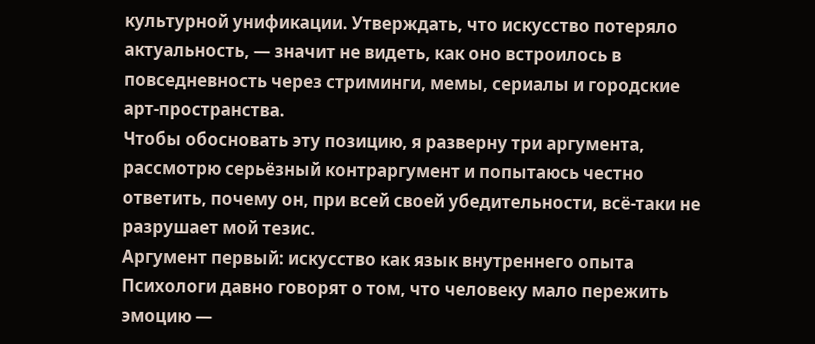культурной унификации. Утверждать, что искусство потеряло актуальность, — значит не видеть, как оно встроилось в повседневность через стриминги, мемы, сериалы и городские арт-пространства.
Чтобы обосновать эту позицию, я разверну три аргумента, рассмотрю серьёзный контраргумент и попытаюсь честно ответить, почему он, при всей своей убедительности, всё-таки не разрушает мой тезис.
Аргумент первый: искусство как язык внутреннего опыта
Психологи давно говорят о том, что человеку мало пережить эмоцию —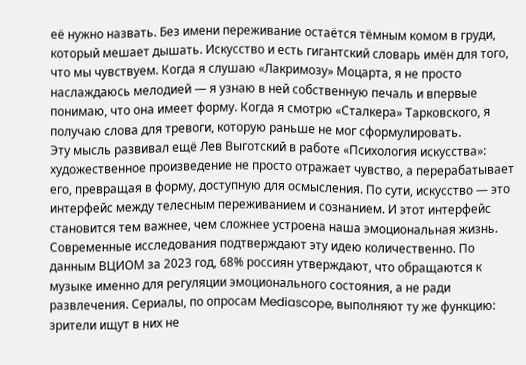её нужно назвать. Без имени переживание остаётся тёмным комом в груди, который мешает дышать. Искусство и есть гигантский словарь имён для того, что мы чувствуем. Когда я слушаю «Лакримозу» Моцарта, я не просто наслаждаюсь мелодией — я узнаю в ней собственную печаль и впервые понимаю, что она имеет форму. Когда я смотрю «Сталкера» Тарковского, я получаю слова для тревоги, которую раньше не мог сформулировать.
Эту мысль развивал ещё Лев Выготский в работе «Психология искусства»: художественное произведение не просто отражает чувство, а перерабатывает его, превращая в форму, доступную для осмысления. По сути, искусство — это интерфейс между телесным переживанием и сознанием. И этот интерфейс становится тем важнее, чем сложнее устроена наша эмоциональная жизнь.
Современные исследования подтверждают эту идею количественно. По данным ВЦИОМ за 2023 год, 68% россиян утверждают, что обращаются к музыке именно для регуляции эмоционального состояния, а не ради развлечения. Сериалы, по опросам Mediascope, выполняют ту же функцию: зрители ищут в них не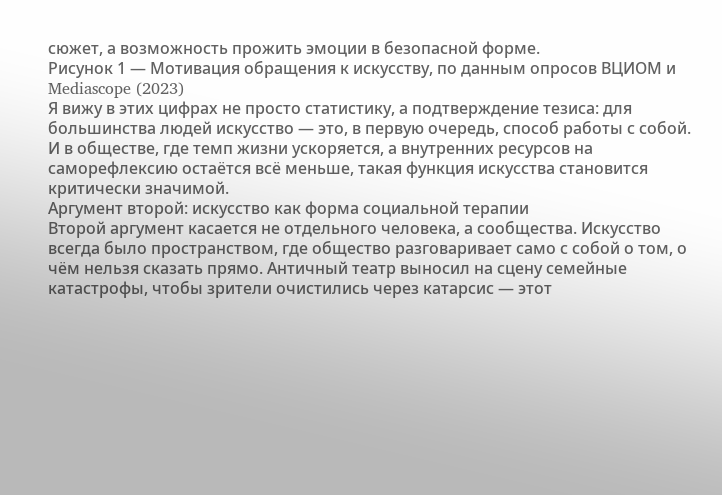сюжет, а возможность прожить эмоции в безопасной форме.
Рисунок 1 — Мотивация обращения к искусству, по данным опросов ВЦИОМ и Mediascope (2023)
Я вижу в этих цифрах не просто статистику, а подтверждение тезиса: для большинства людей искусство — это, в первую очередь, способ работы с собой. И в обществе, где темп жизни ускоряется, а внутренних ресурсов на саморефлексию остаётся всё меньше, такая функция искусства становится критически значимой.
Аргумент второй: искусство как форма социальной терапии
Второй аргумент касается не отдельного человека, а сообщества. Искусство всегда было пространством, где общество разговаривает само с собой о том, о чём нельзя сказать прямо. Античный театр выносил на сцену семейные катастрофы, чтобы зрители очистились через катарсис — этот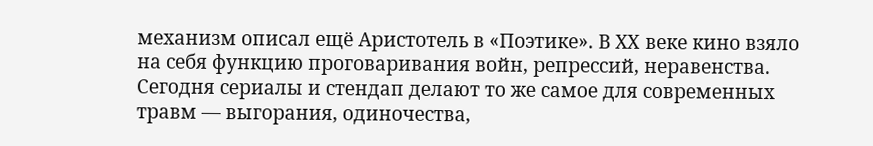механизм описал ещё Аристотель в «Поэтике». В XX веке кино взяло на себя функцию проговаривания войн, репрессий, неравенства. Сегодня сериалы и стендап делают то же самое для современных травм — выгорания, одиночества,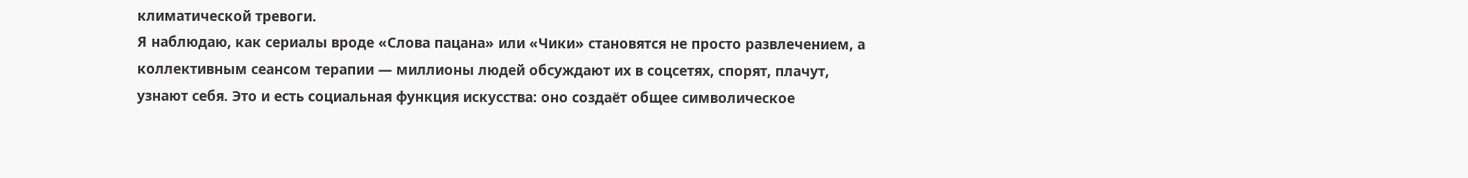климатической тревоги.
Я наблюдаю, как сериалы вроде «Слова пацана» или «Чики» становятся не просто развлечением, а коллективным сеансом терапии — миллионы людей обсуждают их в соцсетях, спорят, плачут, узнают себя. Это и есть социальная функция искусства: оно создаёт общее символическое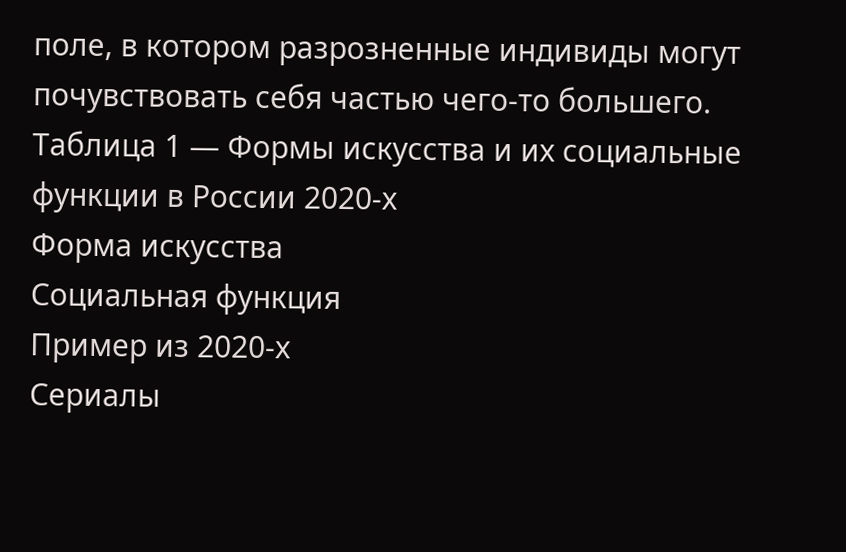поле, в котором разрозненные индивиды могут почувствовать себя частью чего-то большего.
Таблица 1 — Формы искусства и их социальные функции в России 2020-х
Форма искусства
Социальная функция
Пример из 2020-х
Сериалы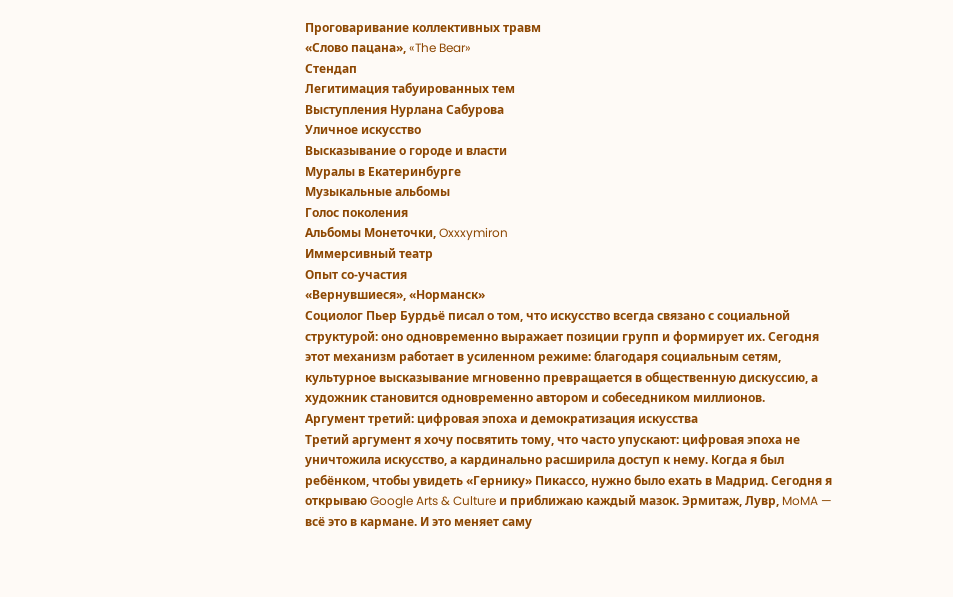Проговаривание коллективных травм
«Слово пацана», «The Bear»
Стендап
Легитимация табуированных тем
Выступления Нурлана Сабурова
Уличное искусство
Высказывание о городе и власти
Муралы в Екатеринбурге
Музыкальные альбомы
Голос поколения
Альбомы Монеточки, Oxxxymiron
Иммерсивный театр
Опыт со-участия
«Вернувшиеся», «Норманск»
Социолог Пьер Бурдьё писал о том, что искусство всегда связано с социальной структурой: оно одновременно выражает позиции групп и формирует их. Сегодня этот механизм работает в усиленном режиме: благодаря социальным сетям, культурное высказывание мгновенно превращается в общественную дискуссию, а художник становится одновременно автором и собеседником миллионов.
Аргумент третий: цифровая эпоха и демократизация искусства
Третий аргумент я хочу посвятить тому, что часто упускают: цифровая эпоха не уничтожила искусство, а кардинально расширила доступ к нему. Когда я был ребёнком, чтобы увидеть «Гернику» Пикассо, нужно было ехать в Мадрид. Сегодня я открываю Google Arts & Culture и приближаю каждый мазок. Эрмитаж, Лувр, MoMA — всё это в кармане. И это меняет саму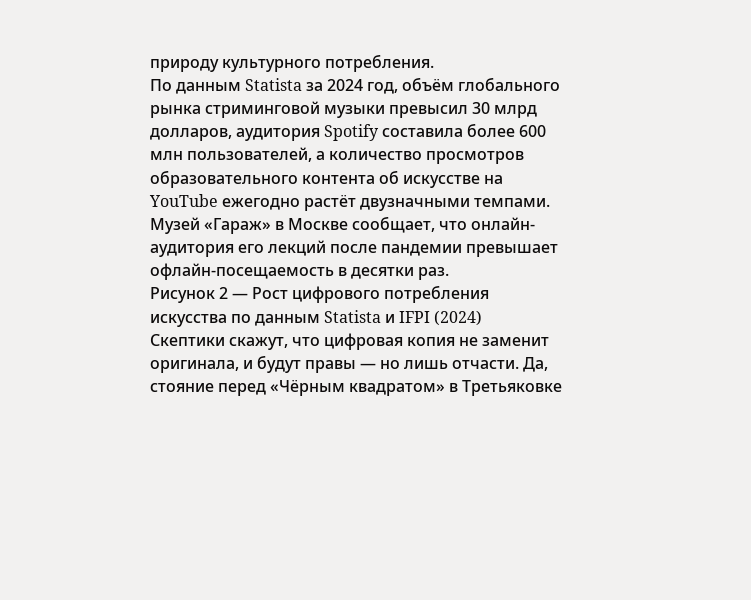природу культурного потребления.
По данным Statista за 2024 год, объём глобального рынка стриминговой музыки превысил 30 млрд долларов, аудитория Spotify составила более 600 млн пользователей, а количество просмотров образовательного контента об искусстве на YouTube ежегодно растёт двузначными темпами. Музей «Гараж» в Москве сообщает, что онлайн-аудитория его лекций после пандемии превышает офлайн-посещаемость в десятки раз.
Рисунок 2 — Рост цифрового потребления искусства по данным Statista и IFPI (2024)
Скептики скажут, что цифровая копия не заменит оригинала, и будут правы — но лишь отчасти. Да, стояние перед «Чёрным квадратом» в Третьяковке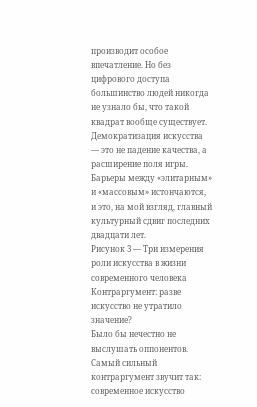производит особое впечатление. Но без цифрового доступа большинство людей никогда не узнало бы, что такой квадрат вообще существует. Демократизация искусства — это не падение качества, а расширение поля игры. Барьеры между «элитарным» и «массовым» истончаются, и это, на мой взгляд, главный культурный сдвиг последних двадцати лет.
Рисунок 3 — Три измерения роли искусства в жизни современного человека
Контраргумент: разве искусство не утратило значение?
Было бы нечестно не выслушать оппонентов. Самый сильный контраргумент звучит так: современное искусство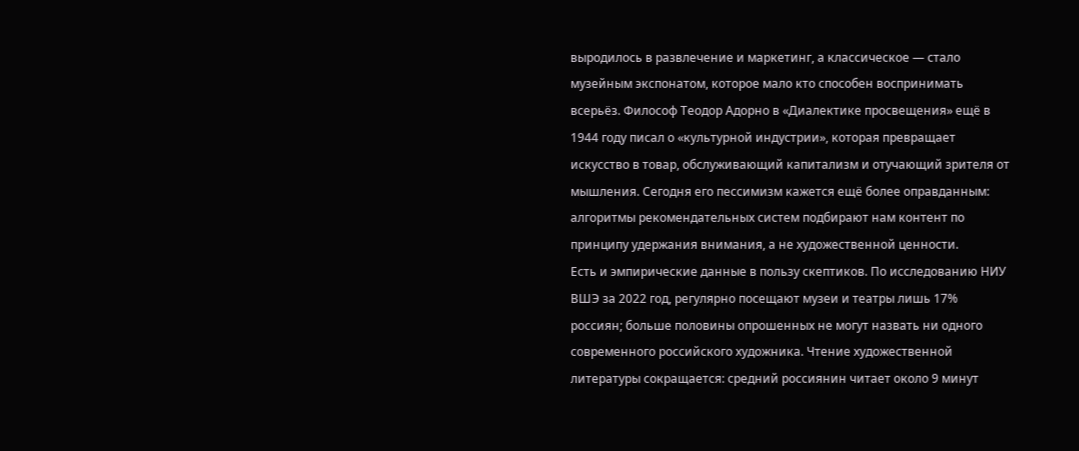выродилось в развлечение и маркетинг, а классическое — стало музейным экспонатом, которое мало кто способен воспринимать всерьёз. Философ Теодор Адорно в «Диалектике просвещения» ещё в 1944 году писал о «культурной индустрии», которая превращает искусство в товар, обслуживающий капитализм и отучающий зрителя от мышления. Сегодня его пессимизм кажется ещё более оправданным: алгоритмы рекомендательных систем подбирают нам контент по принципу удержания внимания, а не художественной ценности.
Есть и эмпирические данные в пользу скептиков. По исследованию НИУ ВШЭ за 2022 год, регулярно посещают музеи и театры лишь 17% россиян; больше половины опрошенных не могут назвать ни одного современного российского художника. Чтение художественной литературы сокращается: средний россиянин читает около 9 минут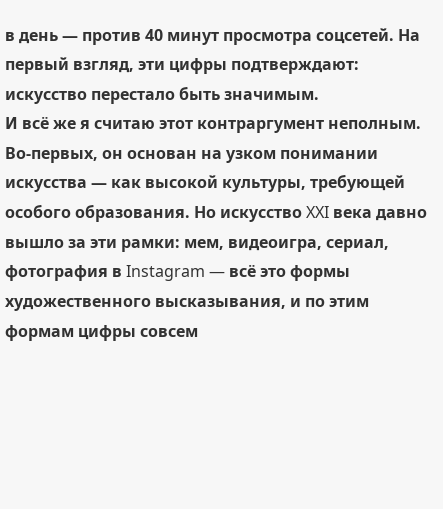в день — против 40 минут просмотра соцсетей. На первый взгляд, эти цифры подтверждают: искусство перестало быть значимым.
И всё же я считаю этот контраргумент неполным. Во-первых, он основан на узком понимании искусства — как высокой культуры, требующей особого образования. Но искусство XXI века давно вышло за эти рамки: мем, видеоигра, сериал, фотография в Instagram — всё это формы художественного высказывания, и по этим формам цифры совсем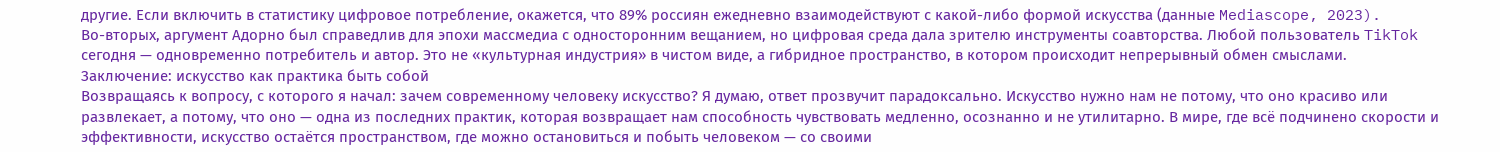другие. Если включить в статистику цифровое потребление, окажется, что 89% россиян ежедневно взаимодействуют с какой-либо формой искусства (данные Mediascope, 2023).
Во-вторых, аргумент Адорно был справедлив для эпохи массмедиа с односторонним вещанием, но цифровая среда дала зрителю инструменты соавторства. Любой пользователь TikTok сегодня — одновременно потребитель и автор. Это не «культурная индустрия» в чистом виде, а гибридное пространство, в котором происходит непрерывный обмен смыслами.
Заключение: искусство как практика быть собой
Возвращаясь к вопросу, с которого я начал: зачем современному человеку искусство? Я думаю, ответ прозвучит парадоксально. Искусство нужно нам не потому, что оно красиво или развлекает, а потому, что оно — одна из последних практик, которая возвращает нам способность чувствовать медленно, осознанно и не утилитарно. В мире, где всё подчинено скорости и эффективности, искусство остаётся пространством, где можно остановиться и побыть человеком — со своими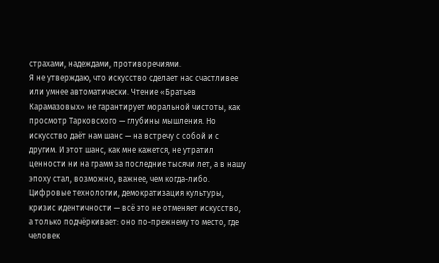страхами, надеждами, противоречиями.
Я не утверждаю, что искусство сделает нас счастливее или умнее автоматически. Чтение «Братьев Карамазовых» не гарантирует моральной чистоты, как просмотр Тарковского — глубины мышления. Но искусство даёт нам шанс — на встречу с собой и с другим. И этот шанс, как мне кажется, не утратил ценности ни на грамм за последние тысячи лет, а в нашу эпоху стал, возможно, важнее, чем когда-либо. Цифровые технологии, демократизация культуры, кризис идентичности — всё это не отменяет искусство, а только подчёркивает: оно по-прежнему то место, где человек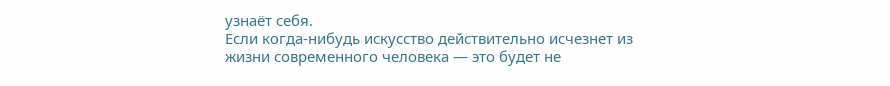узнаёт себя.
Если когда-нибудь искусство действительно исчезнет из жизни современного человека — это будет не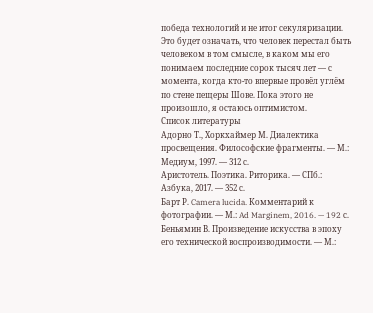победа технологий и не итог секуляризации. Это будет означать, что человек перестал быть человеком в том смысле, в каком мы его понимаем последние сорок тысяч лет — с момента, когда кто-то впервые провёл углём по стене пещеры Шове. Пока этого не произошло, я остаюсь оптимистом.
Список литературы
Адорно Т., Хоркхаймер М. Диалектика просвещения. Философские фрагменты. — М.: Медиум, 1997. — 312 с.
Аристотель. Поэтика. Риторика. — СПб.: Азбука, 2017. — 352 с.
Барт Р. Camera lucida. Комментарий к фотографии. — М.: Ad Marginem, 2016. — 192 с.
Беньямин В. Произведение искусства в эпоху его технической воспроизводимости. — М.: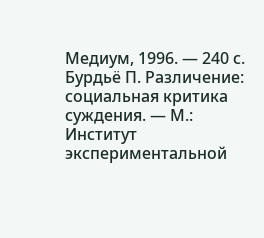Медиум, 1996. — 240 с.
Бурдьё П. Различение: социальная критика суждения. — М.: Институт экспериментальной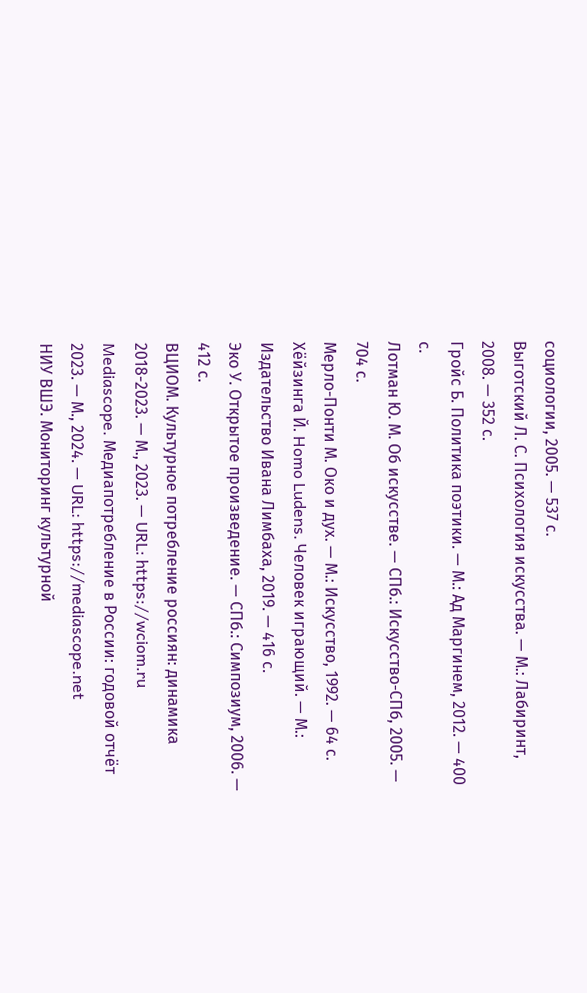социологии, 2005. — 537 с.
Выготский Л. С. Психология искусства. — М.: Лабиринт, 2008. — 352 с.
Гройс Б. Политика поэтики. — М.: Ад Маргинем, 2012. — 400 с.
Лотман Ю. М. Об искусстве. — СПб.: Искусство-СПб, 2005. — 704 с.
Мерло-Понти М. Око и дух. — М.: Искусство, 1992. — 64 с.
Хёйзинга Й. Homo Ludens. Человек играющий. — М.: Издательство Ивана Лимбаха, 2019. — 416 с.
Эко У. Открытое произведение. — СПб.: Симпозиум, 2006. — 412 с.
ВЦИОМ. Культурное потребление россиян: динамика 2018-2023. — М., 2023. — URL: https://wciom.ru
Mediascope. Медиапотребление в России: годовой отчёт 2023. — М., 2024. — URL: https://mediascope.net
НИУ ВШЭ. Мониторинг культурной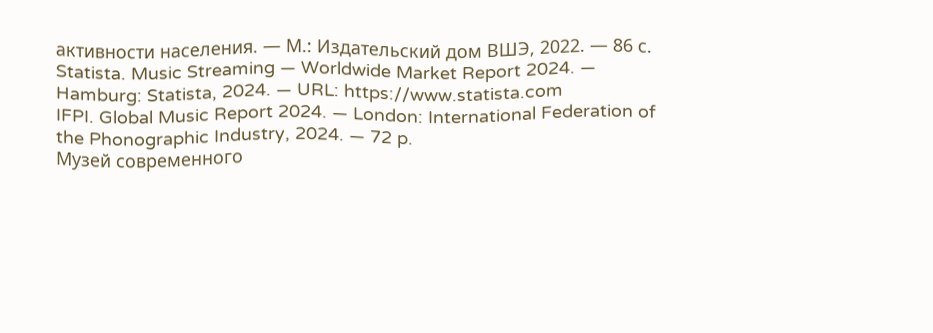активности населения. — М.: Издательский дом ВШЭ, 2022. — 86 с.
Statista. Music Streaming — Worldwide Market Report 2024. — Hamburg: Statista, 2024. — URL: https://www.statista.com
IFPI. Global Music Report 2024. — London: International Federation of the Phonographic Industry, 2024. — 72 p.
Музей современного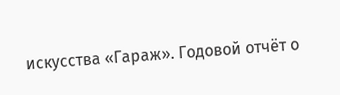искусства «Гараж». Годовой отчёт о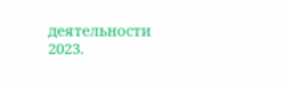деятельности 2023.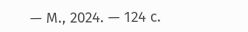— М., 2024. — 124 с.